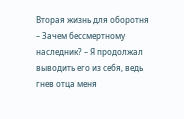Вторая жизнь для оборотня
– Зачем бессмертному наследник? – Я продолжал выводить его из себя, ведь гнев отца меня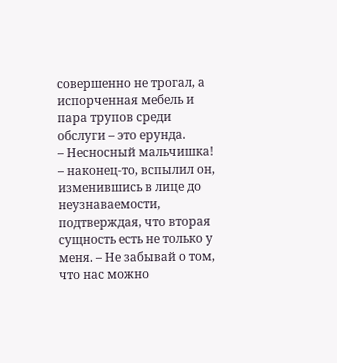совершенно не трогал, а испорченная мебель и пара трупов среди обслуги – это ерунда.
– Несносный мальчишка! – наконец‑то, вспылил он, изменившись в лице до неузнаваемости, подтверждая, что вторая сущность есть не только у меня. – Не забывай о том, что нас можно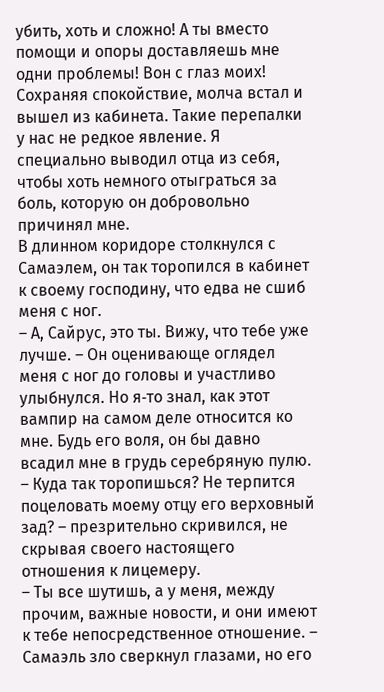убить, хоть и сложно! А ты вместо помощи и опоры доставляешь мне одни проблемы! Вон с глаз моих!
Сохраняя спокойствие, молча встал и вышел из кабинета. Такие перепалки у нас не редкое явление. Я специально выводил отца из себя, чтобы хоть немного отыграться за боль, которую он добровольно причинял мне.
В длинном коридоре столкнулся с Самаэлем, он так торопился в кабинет к своему господину, что едва не сшиб меня с ног.
– А, Сайрус, это ты. Вижу, что тебе уже лучше. – Он оценивающе оглядел меня с ног до головы и участливо улыбнулся. Но я‑то знал, как этот вампир на самом деле относится ко мне. Будь его воля, он бы давно всадил мне в грудь серебряную пулю.
– Куда так торопишься? Не терпится поцеловать моему отцу его верховный зад? – презрительно скривился, не скрывая своего настоящего отношения к лицемеру.
– Ты все шутишь, а у меня, между прочим, важные новости, и они имеют к тебе непосредственное отношение. – Самаэль зло сверкнул глазами, но его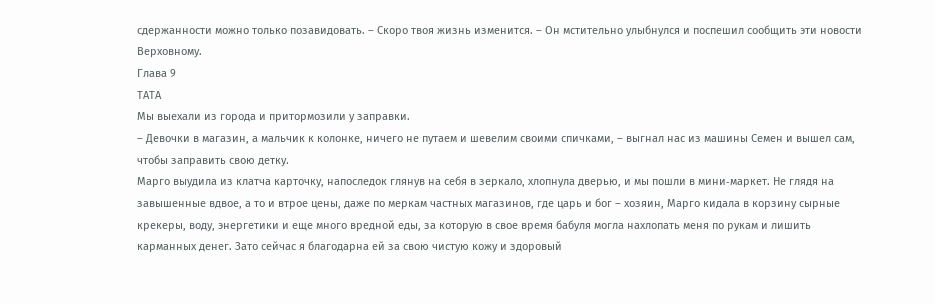сдержанности можно только позавидовать. – Скоро твоя жизнь изменится. – Он мстительно улыбнулся и поспешил сообщить эти новости Верховному.
Глава 9
ТАТА
Мы выехали из города и притормозили у заправки.
– Девочки в магазин, а мальчик к колонке, ничего не путаем и шевелим своими спичками, – выгнал нас из машины Семен и вышел сам, чтобы заправить свою детку.
Марго выудила из клатча карточку, напоследок глянув на себя в зеркало, хлопнула дверью, и мы пошли в мини‑маркет. Не глядя на завышенные вдвое, а то и втрое цены, даже по меркам частных магазинов, где царь и бог – хозяин, Марго кидала в корзину сырные крекеры, воду, энергетики и еще много вредной еды, за которую в свое время бабуля могла нахлопать меня по рукам и лишить карманных денег. Зато сейчас я благодарна ей за свою чистую кожу и здоровый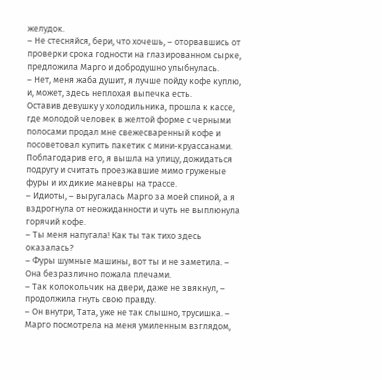желудок.
– Не стесняйся, бери, что хочешь, – оторвавшись от проверки срока годности на глазированном сырке, предложила Марго и добродушно улыбнулась.
– Нет, меня жаба душит, я лучше пойду кофе куплю, и, может, здесь неплохая выпечка есть.
Оставив девушку у холодильника, прошла к кассе, где молодой человек в желтой форме с черными полосами продал мне свежесваренный кофе и посоветовал купить пакетик с мини‑круассанами.
Поблагодарив его, я вышла на улицу, дожидаться подругу и считать проезжавшие мимо груженые фуры и их дикие маневры на трассе.
– Идиоты, – выругалась Марго за моей спиной, а я вздрогнула от неожиданности и чуть не выплюнула горячий кофе.
– Ты меня напугала! Как ты так тихо здесь оказалась?
– Фуры шумные машины, вот ты и не заметила. – Она безразлично пожала плечами.
– Так колокольчик на двери, даже не звякнул, – продолжила гнуть свою правду.
– Он внутри, Тата, уже не так слышно, трусишка. – Марго посмотрела на меня умиленным взглядом,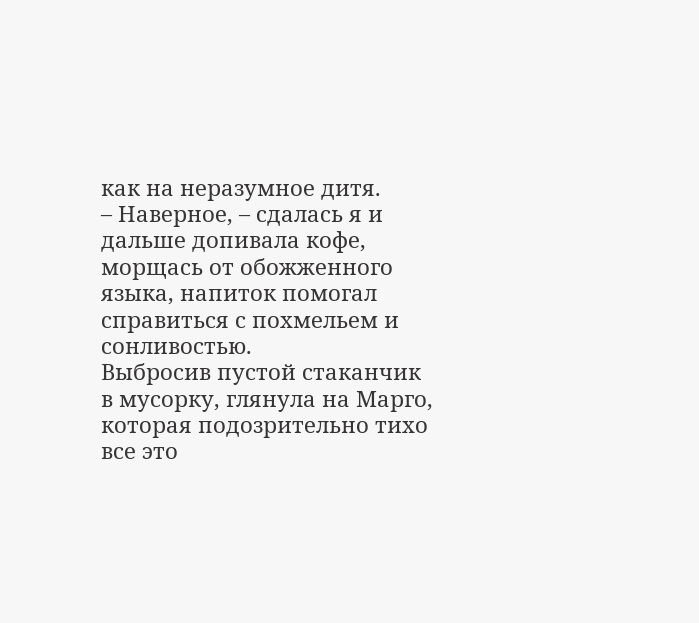как на неразумное дитя.
– Наверное, – сдалась я и дальше допивала кофе, морщась от обожженного языка, напиток помогал справиться с похмельем и сонливостью.
Выбросив пустой стаканчик в мусорку, глянула на Марго, которая подозрительно тихо все это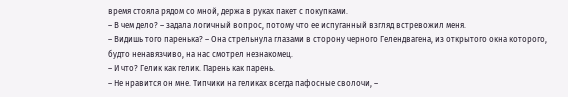время стояла рядом со мной, держа в руках пакет с покупками.
– В чем дело? – задала логичный вопрос, потому что ее испуганный взгляд встревожил меня.
– Видишь того паренька? – Она стрельнула глазами в сторону черного Гелендвагена, из открытого окна которого, будто ненавязчиво, на нас смотрел незнакомец.
– И что? Гелик как гелик. Парень как парень.
– Не нравится он мне. Типчики на геликах всегда пафосные сволочи, –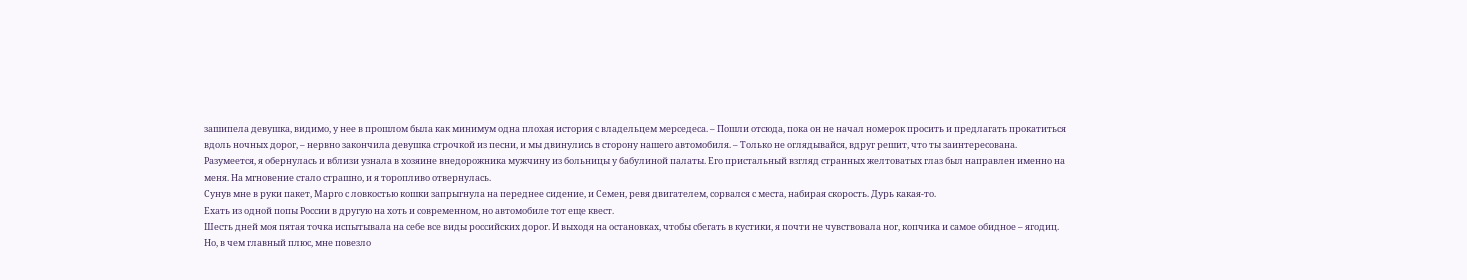зашипела девушка, видимо, у нее в прошлом была как минимум одна плохая история с владельцем мерседеса. – Пошли отсюда, пока он не начал номерок просить и предлагать прокатиться вдоль ночных дорог, – нервно закончила девушка строчкой из песни, и мы двинулись в сторону нашего автомобиля. – Только не оглядывайся, вдруг решит, что ты заинтересована.
Разумеется, я обернулась и вблизи узнала в хозяине внедорожника мужчину из больницы у бабулиной палаты. Его пристальный взгляд странных желтоватых глаз был направлен именно на меня. На мгновение стало страшно, и я торопливо отвернулась.
Сунув мне в руки пакет, Марго с ловкостью кошки запрыгнула на переднее сидение, и Семен, ревя двигателем, сорвался с места, набирая скорость. Дурь какая‑то.
Ехать из одной попы России в другую на хоть и современном, но автомобиле тот еще квест.
Шесть дней моя пятая точка испытывала на себе все виды российских дорог. И выходя на остановках, чтобы сбегать в кустики, я почти не чувствовала ног, копчика и самое обидное – ягодиц.
Но, в чем главный плюс, мне повезло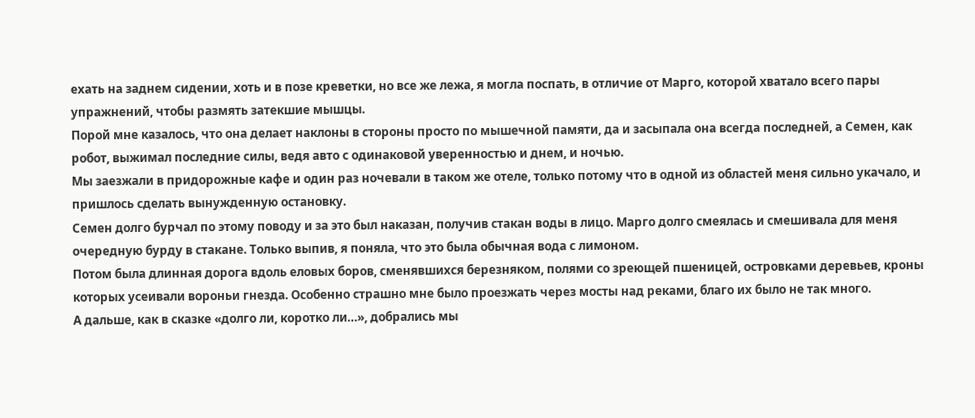ехать на заднем сидении, хоть и в позе креветки, но все же лежа, я могла поспать, в отличие от Марго, которой хватало всего пары упражнений, чтобы размять затекшие мышцы.
Порой мне казалось, что она делает наклоны в стороны просто по мышечной памяти, да и засыпала она всегда последней, а Семен, как робот, выжимал последние силы, ведя авто с одинаковой уверенностью и днем, и ночью.
Мы заезжали в придорожные кафе и один раз ночевали в таком же отеле, только потому что в одной из областей меня сильно укачало, и пришлось сделать вынужденную остановку.
Семен долго бурчал по этому поводу и за это был наказан, получив стакан воды в лицо. Марго долго смеялась и смешивала для меня очередную бурду в стакане. Только выпив, я поняла, что это была обычная вода с лимоном.
Потом была длинная дорога вдоль еловых боров, сменявшихся березняком, полями со зреющей пшеницей, островками деревьев, кроны которых усеивали вороньи гнезда. Особенно страшно мне было проезжать через мосты над реками, благо их было не так много.
А дальше, как в сказке «долго ли, коротко ли…», добрались мы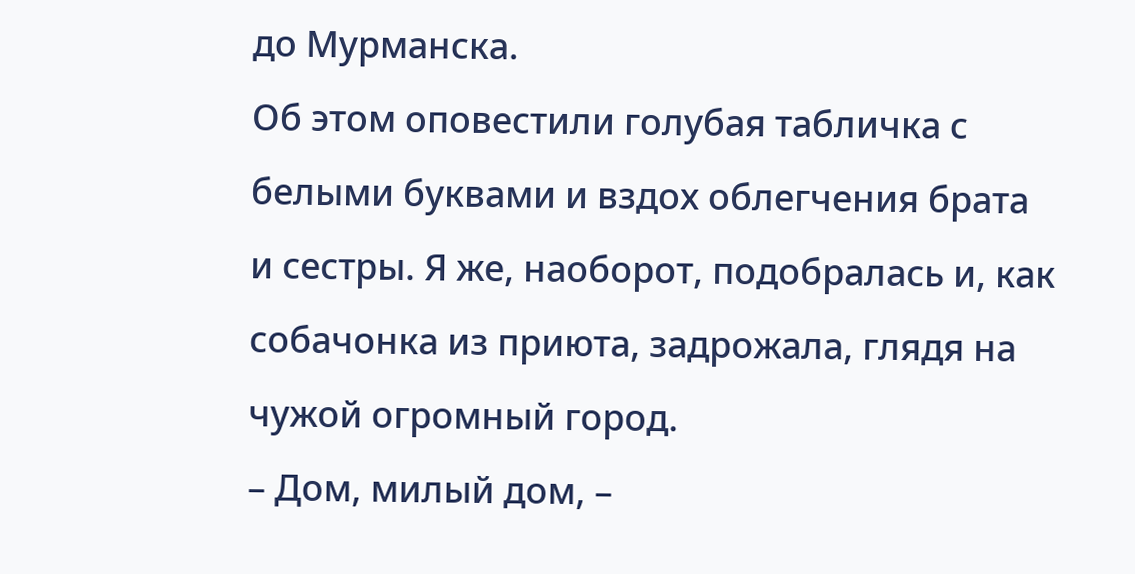до Мурманска.
Об этом оповестили голубая табличка с белыми буквами и вздох облегчения брата и сестры. Я же, наоборот, подобралась и, как собачонка из приюта, задрожала, глядя на чужой огромный город.
– Дом, милый дом, –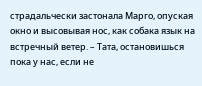страдальчески застонала Марго, опуская окно и высовывая нос, как собака язык на встречный ветер. – Тата, остановишься пока у нас, если не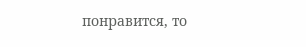понравится, то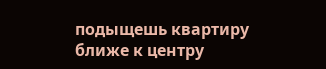подыщешь квартиру ближе к центру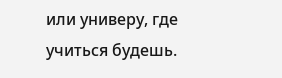или универу, где учиться будешь.